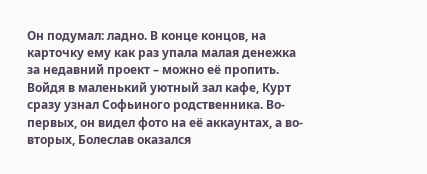Он подумал: ладно. В конце концов, на карточку ему как раз упала малая денежка за недавний проект – можно её пропить.
Войдя в маленький уютный зал кафе, Курт сразу узнал Софьиного родственника. Во-первых, он видел фото на её аккаунтах, а во-вторых, Болеслав оказался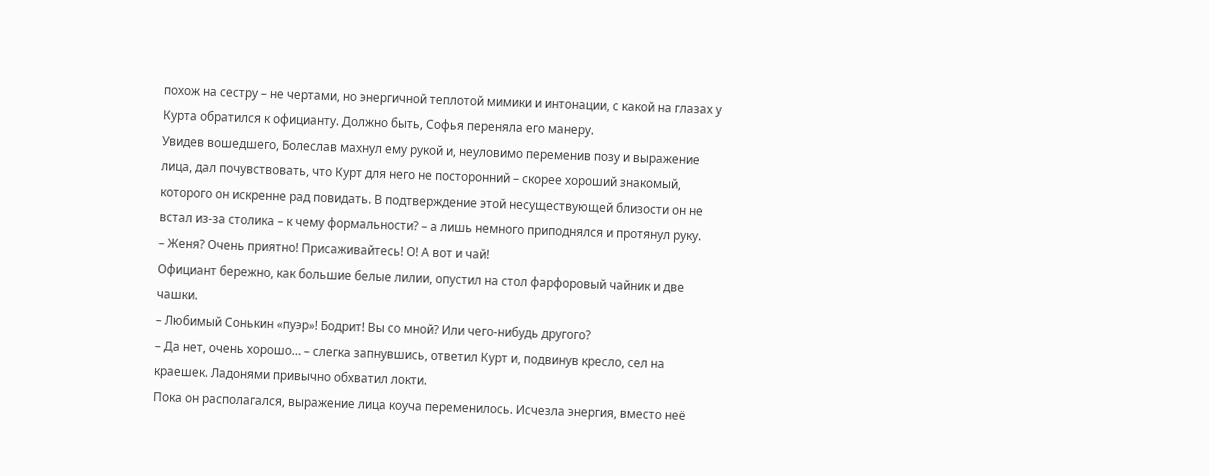похож на сестру – не чертами, но энергичной теплотой мимики и интонации, с какой на глазах у Курта обратился к официанту. Должно быть, Софья переняла его манеру.
Увидев вошедшего, Болеслав махнул ему рукой и, неуловимо переменив позу и выражение лица, дал почувствовать, что Курт для него не посторонний – скорее хороший знакомый, которого он искренне рад повидать. В подтверждение этой несуществующей близости он не встал из-за столика – к чему формальности? – а лишь немного приподнялся и протянул руку.
– Женя? Очень приятно! Присаживайтесь! О! А вот и чай!
Официант бережно, как большие белые лилии, опустил на стол фарфоровый чайник и две чашки.
– Любимый Сонькин «пуэр»! Бодрит! Вы со мной? Или чего-нибудь другого?
– Да нет, очень хорошо… – слегка запнувшись, ответил Курт и, подвинув кресло, сел на краешек. Ладонями привычно обхватил локти.
Пока он располагался, выражение лица коуча переменилось. Исчезла энергия, вместо неё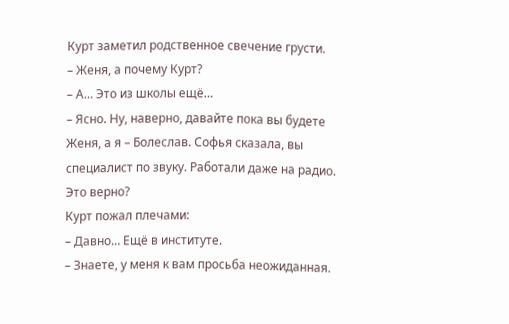Курт заметил родственное свечение грусти.
– Женя, а почему Курт?
– А… Это из школы ещё…
– Ясно. Ну, наверно, давайте пока вы будете Женя, а я – Болеслав. Софья сказала, вы специалист по звуку. Работали даже на радио. Это верно?
Курт пожал плечами:
– Давно… Ещё в институте.
– Знаете, у меня к вам просьба неожиданная.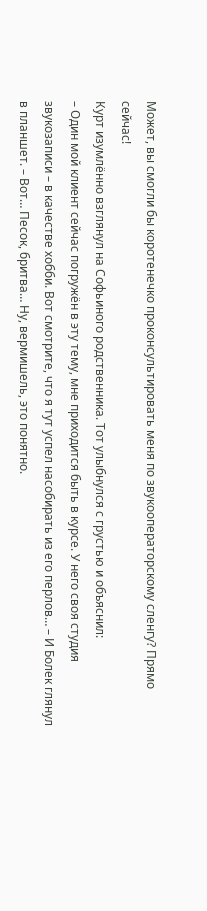Может, вы смогли бы коротенечко проконсультировать меня по звукооператорскому сленгу? Прямо сейчас!
Курт изумлённо взглянул на Софьиного родственника. Тот улыбнулся с грустью и объяснил:
– Один мой клиент сейчас погружён в эту тему, мне приходится быть в курсе. У него своя студия звукозаписи – в качестве хобби. Вот смотрите, что я тут успел насобирать из его перлов… – И Болек глянул в планшет. – Вот… Песок, бритва… Ну, вермишель, это понятно.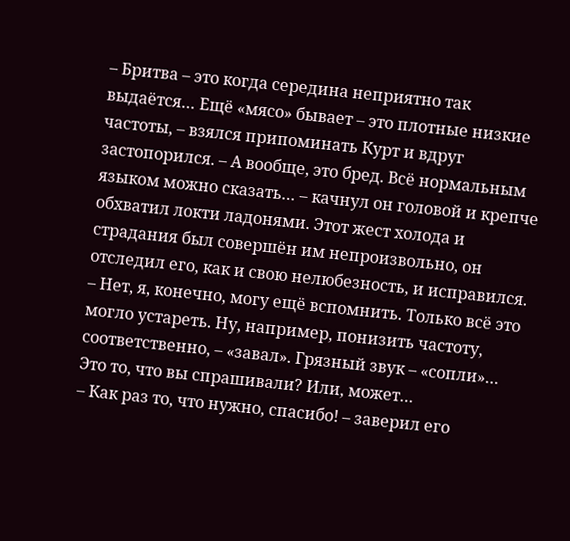– Бритва – это когда середина неприятно так выдаётся… Ещё «мясо» бывает – это плотные низкие частоты, – взялся припоминать Курт и вдруг застопорился. – А вообще, это бред. Всё нормальным языком можно сказать… – качнул он головой и крепче обхватил локти ладонями. Этот жест холода и страдания был совершён им непроизвольно, он отследил его, как и свою нелюбезность, и исправился. – Нет, я, конечно, могу ещё вспомнить. Только всё это могло устареть. Ну, например, понизить частоту, соответственно, – «завал». Грязный звук – «сопли»… Это то, что вы спрашивали? Или, может…
– Как раз то, что нужно, спасибо! – заверил его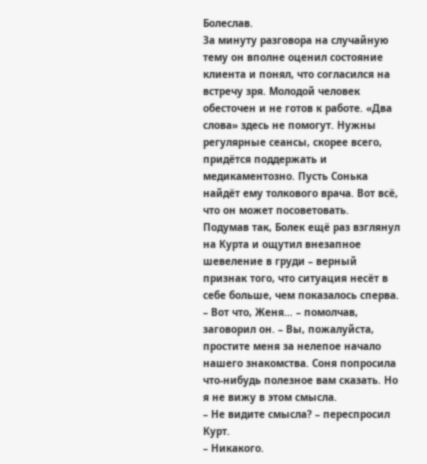Болеслав.
За минуту разговора на случайную тему он вполне оценил состояние клиента и понял, что согласился на встречу зря. Молодой человек обесточен и не готов к работе. «Два слова» здесь не помогут. Нужны регулярные сеансы, скорее всего, придётся поддержать и медикаментозно. Пусть Сонька найдёт ему толкового врача. Вот всё, что он может посоветовать.
Подумав так, Болек ещё раз взглянул на Курта и ощутил внезапное шевеление в груди – верный признак того, что ситуация несёт в себе больше, чем показалось сперва.
– Вот что, Женя… – помолчав, заговорил он. – Вы, пожалуйста, простите меня за нелепое начало нашего знакомства. Соня попросила что-нибудь полезное вам сказать. Но я не вижу в этом смысла.
– Не видите смысла? – переспросил Курт.
– Никакого.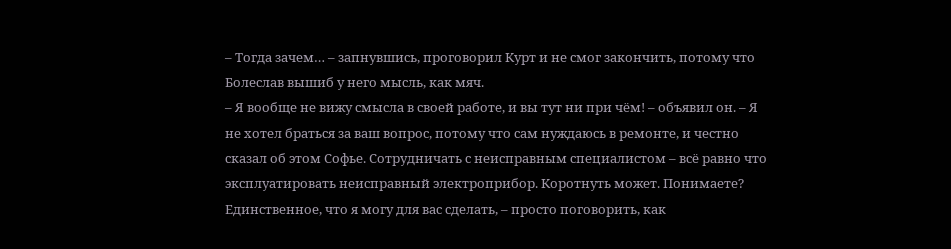– Тогда зачем… – запнувшись, проговорил Курт и не смог закончить, потому что Болеслав вышиб у него мысль, как мяч.
– Я вообще не вижу смысла в своей работе, и вы тут ни при чём! – объявил он. – Я не хотел браться за ваш вопрос, потому что сам нуждаюсь в ремонте, и честно сказал об этом Софье. Сотрудничать с неисправным специалистом – всё равно что эксплуатировать неисправный электроприбор. Коротнуть может. Понимаете? Единственное, что я могу для вас сделать, – просто поговорить, как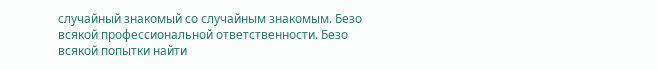случайный знакомый со случайным знакомым. Безо всякой профессиональной ответственности. Безо всякой попытки найти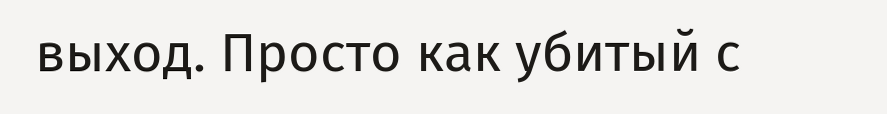выход. Просто как убитый с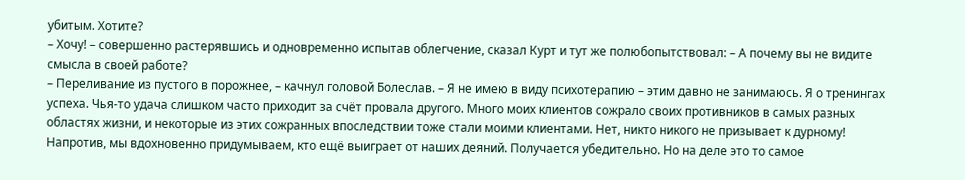убитым. Хотите?
– Хочу! – совершенно растерявшись и одновременно испытав облегчение, сказал Курт и тут же полюбопытствовал: – А почему вы не видите смысла в своей работе?
– Переливание из пустого в порожнее, – качнул головой Болеслав. – Я не имею в виду психотерапию – этим давно не занимаюсь. Я о тренингах успеха. Чья-то удача слишком часто приходит за счёт провала другого. Много моих клиентов сожрало своих противников в самых разных областях жизни, и некоторые из этих сожранных впоследствии тоже стали моими клиентами. Нет, никто никого не призывает к дурному! Напротив, мы вдохновенно придумываем, кто ещё выиграет от наших деяний. Получается убедительно. Но на деле это то самое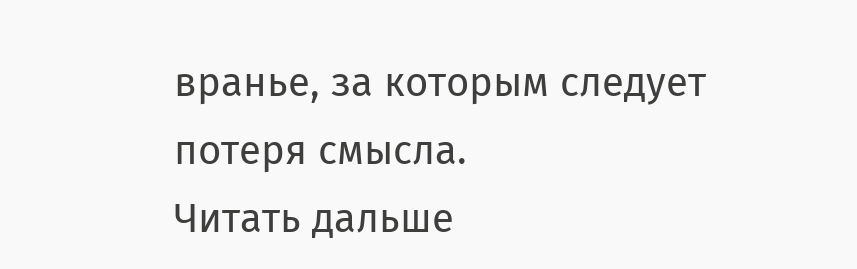вранье, за которым следует потеря смысла.
Читать дальше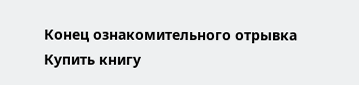Конец ознакомительного отрывка
Купить книгу